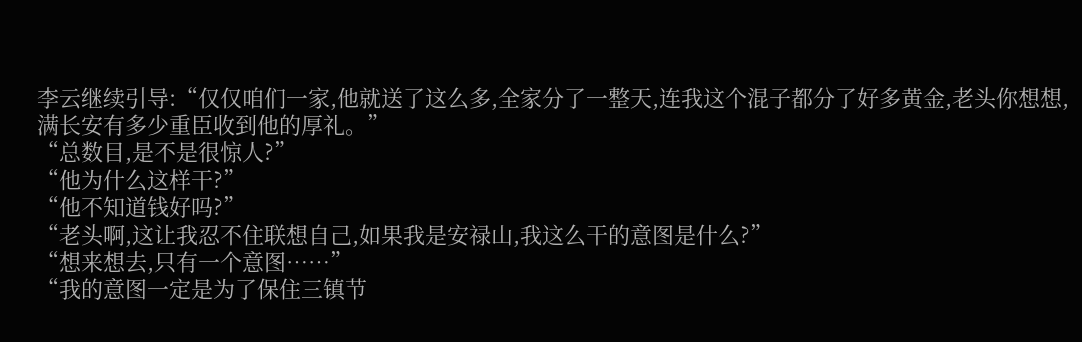李云继续引导:“仅仅咱们一家,他就送了这么多,全家分了一整天,连我这个混子都分了好多黄金,老头你想想,满长安有多少重臣收到他的厚礼。”
“总数目,是不是很惊人?”
“他为什么这样干?”
“他不知道钱好吗?”
“老头啊,这让我忍不住联想自己,如果我是安禄山,我这么干的意图是什么?”
“想来想去,只有一个意图……”
“我的意图一定是为了保住三镇节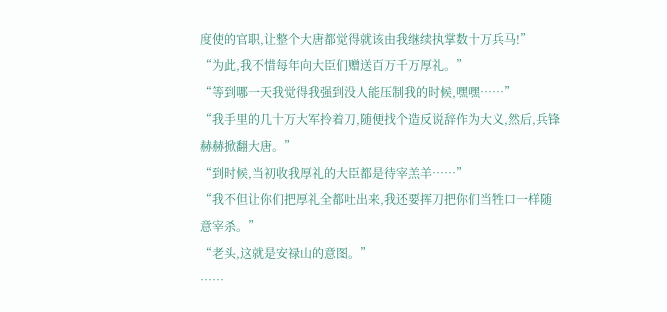度使的官职,让整个大唐都觉得就该由我继续执掌数十万兵马!”
“为此,我不惜每年向大臣们赠送百万千万厚礼。”
“等到哪一天我觉得我强到没人能压制我的时候,嘿嘿……”
“我手里的几十万大军拎着刀,随便找个造反说辞作为大义,然后,兵锋赫赫掀翻大唐。”
“到时候,当初收我厚礼的大臣都是待宰羔羊……”
“我不但让你们把厚礼全都吐出来,我还要挥刀把你们当牲口一样随意宰杀。”
“老头,这就是安禄山的意图。”
……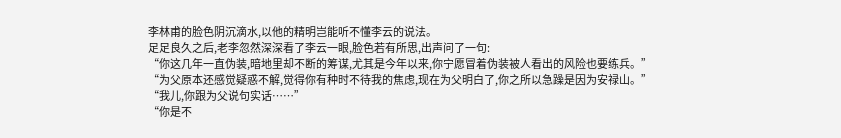李林甫的脸色阴沉滴水,以他的精明岂能听不懂李云的说法。
足足良久之后,老李忽然深深看了李云一眼,脸色若有所思,出声问了一句:
“你这几年一直伪装,暗地里却不断的筹谋,尤其是今年以来,你宁愿冒着伪装被人看出的风险也要练兵。”
“为父原本还感觉疑惑不解,觉得你有种时不待我的焦虑,现在为父明白了,你之所以急躁是因为安禄山。”
“我儿,你跟为父说句实话……”
“你是不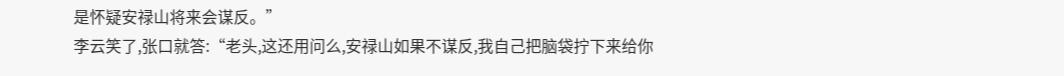是怀疑安禄山将来会谋反。”
李云笑了,张口就答:“老头,这还用问么,安禄山如果不谋反,我自己把脑袋拧下来给你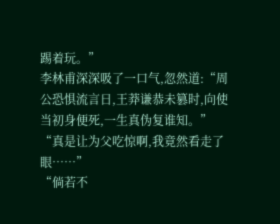踢着玩。”
李林甫深深吸了一口气,忽然道:“周公恐惧流言日,王莽谦恭未篡时,向使当初身便死,一生真伪复谁知。”
“真是让为父吃惊啊,我竟然看走了眼……”
“倘若不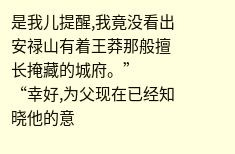是我儿提醒,我竟没看出安禄山有着王莽那般擅长掩藏的城府。”
“幸好,为父现在已经知晓他的意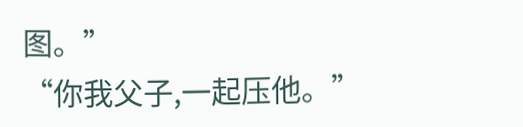图。”
“你我父子,一起压他。”